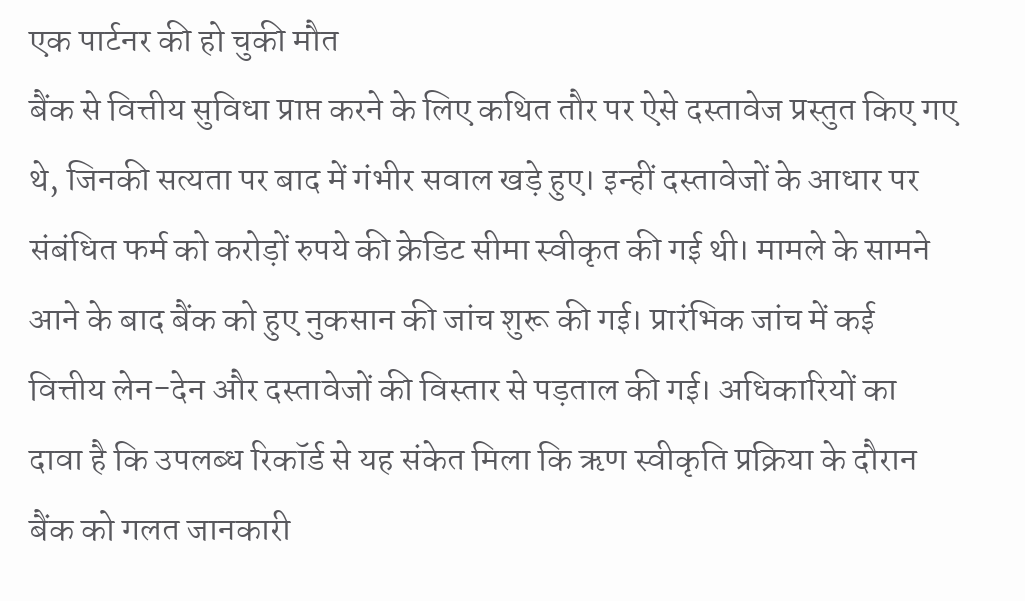एक पार्टनर की हो चुकी मौत
बैंक से वित्तीय सुविधा प्राप्त करने के लिए कथित तौर पर ऐसे दस्तावेज प्रस्तुत किए गए थे, जिनकी सत्यता पर बाद में गंभीर सवाल खड़े हुए। इन्हीं दस्तावेजों के आधार पर संबंधित फर्म को करोड़ों रुपये की क्रेडिट सीमा स्वीकृत की गई थी। मामले के सामने आने के बाद बैंक को हुए नुकसान की जांच शुरू की गई। प्रारंभिक जांच में कई वित्तीय लेन-देन और दस्तावेजों की विस्तार से पड़ताल की गई। अधिकारियों का दावा है कि उपलब्ध रिकॉर्ड से यह संकेत मिला कि ऋण स्वीकृति प्रक्रिया के दौरान बैंक को गलत जानकारी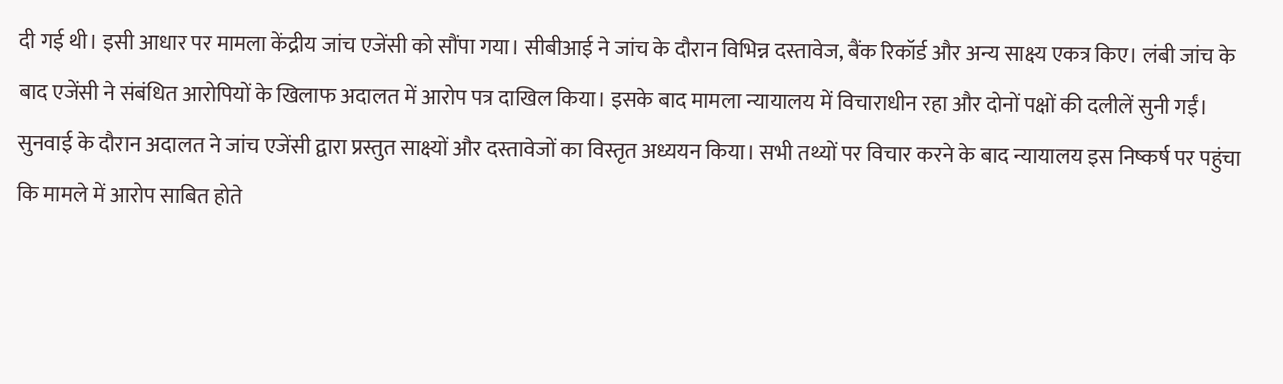दी गई थी। इसी आधार पर मामला केंद्रीय जांच एजेंसी को सौंपा गया। सीबीआई ने जांच के दौरान विभिन्न दस्तावेज, बैंक रिकॉर्ड और अन्य साक्ष्य एकत्र किए। लंबी जांच के बाद एजेंसी ने संबंधित आरोपियों के खिलाफ अदालत में आरोप पत्र दाखिल किया। इसके बाद मामला न्यायालय में विचाराधीन रहा और दोनों पक्षों की दलीलें सुनी गईं। सुनवाई के दौरान अदालत ने जांच एजेंसी द्वारा प्रस्तुत साक्ष्यों और दस्तावेजों का विस्तृत अध्ययन किया। सभी तथ्यों पर विचार करने के बाद न्यायालय इस निष्कर्ष पर पहुंचा कि मामले में आरोप साबित होते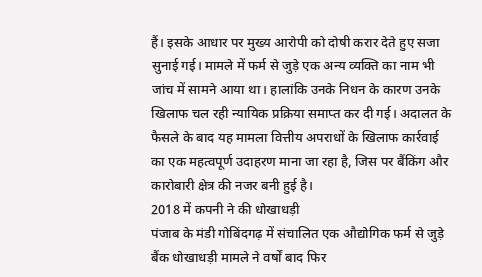हैं। इसके आधार पर मुख्य आरोपी को दोषी करार देते हुए सजा सुनाई गई। मामले में फर्म से जुड़े एक अन्य व्यक्ति का नाम भी जांच में सामने आया था। हालांकि उनके निधन के कारण उनके खिलाफ चल रही न्यायिक प्रक्रिया समाप्त कर दी गई। अदालत के फैसले के बाद यह मामला वित्तीय अपराधों के खिलाफ कार्रवाई का एक महत्वपूर्ण उदाहरण माना जा रहा है, जिस पर बैंकिंग और कारोबारी क्षेत्र की नजर बनी हुई है।
2018 में कपनी ने की धोखाधड़ी
पंजाब के मंडी गोबिंदगढ़ में संचालित एक औद्योगिक फर्म से जुड़े बैंक धोखाधड़ी मामले ने वर्षों बाद फिर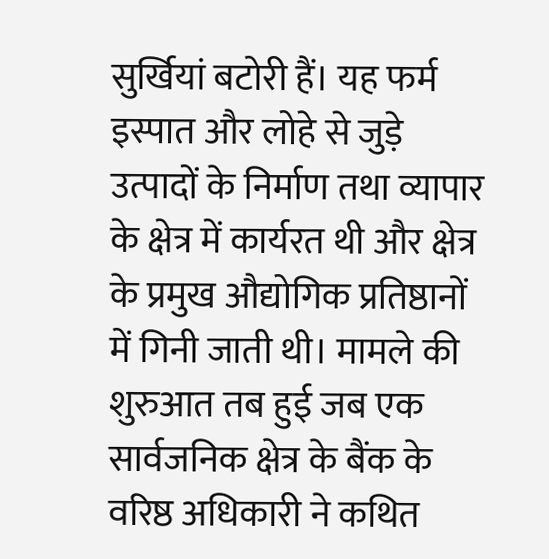सुर्खियां बटोरी हैं। यह फर्म इस्पात और लोहे से जुड़े उत्पादों के निर्माण तथा व्यापार के क्षेत्र में कार्यरत थी और क्षेत्र के प्रमुख औद्योगिक प्रतिष्ठानों में गिनी जाती थी। मामले की शुरुआत तब हुई जब एक सार्वजनिक क्षेत्र के बैंक के वरिष्ठ अधिकारी ने कथित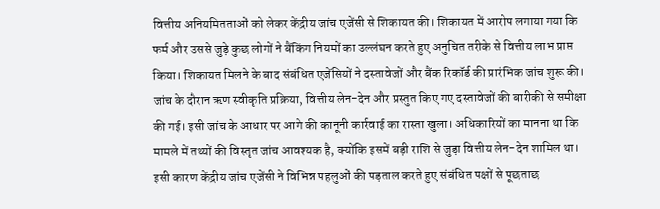वित्तीय अनियमितताओं को लेकर केंद्रीय जांच एजेंसी से शिकायत की। शिकायत में आरोप लगाया गया कि फर्म और उससे जुड़े कुछ लोगों ने बैंकिंग नियमों का उल्लंघन करते हुए अनुचित तरीके से वित्तीय लाभ प्राप्त किया। शिकायत मिलने के बाद संबंधित एजेंसियों ने दस्तावेजों और बैंक रिकॉर्ड की प्रारंभिक जांच शुरू की। जांच के दौरान ऋण स्वीकृति प्रक्रिया, वित्तीय लेन-देन और प्रस्तुत किए गए दस्तावेजों की बारीकी से समीक्षा की गई। इसी जांच के आधार पर आगे की कानूनी कार्रवाई का रास्ता खुला। अधिकारियों का मानना था कि मामले में तथ्यों की विस्तृत जांच आवश्यक है, क्योंकि इसमें बड़ी राशि से जुड़ा वित्तीय लेन-देन शामिल था। इसी कारण केंद्रीय जांच एजेंसी ने विभिन्न पहलुओं की पड़ताल करते हुए संबंधित पक्षों से पूछताछ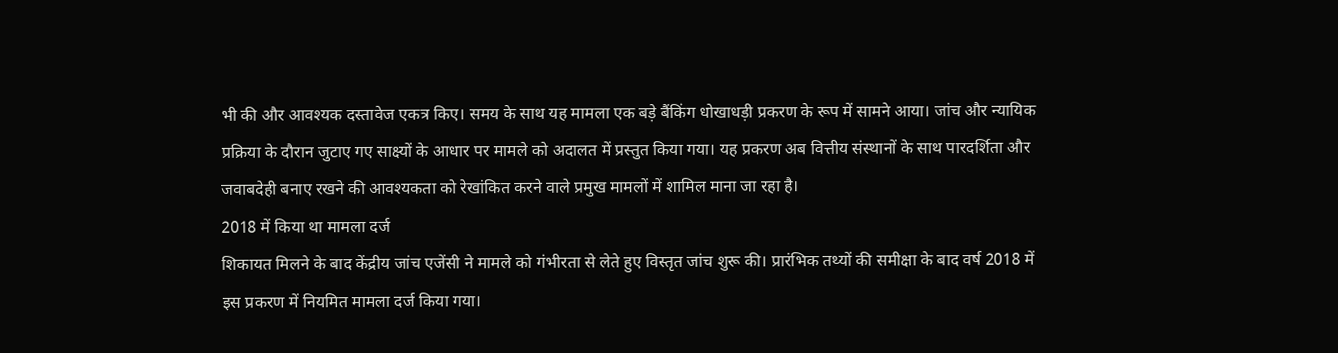भी की और आवश्यक दस्तावेज एकत्र किए। समय के साथ यह मामला एक बड़े बैंकिंग धोखाधड़ी प्रकरण के रूप में सामने आया। जांच और न्यायिक प्रक्रिया के दौरान जुटाए गए साक्ष्यों के आधार पर मामले को अदालत में प्रस्तुत किया गया। यह प्रकरण अब वित्तीय संस्थानों के साथ पारदर्शिता और जवाबदेही बनाए रखने की आवश्यकता को रेखांकित करने वाले प्रमुख मामलों में शामिल माना जा रहा है।
2018 में किया था मामला दर्ज
शिकायत मिलने के बाद केंद्रीय जांच एजेंसी ने मामले को गंभीरता से लेते हुए विस्तृत जांच शुरू की। प्रारंभिक तथ्यों की समीक्षा के बाद वर्ष 2018 में इस प्रकरण में नियमित मामला दर्ज किया गया।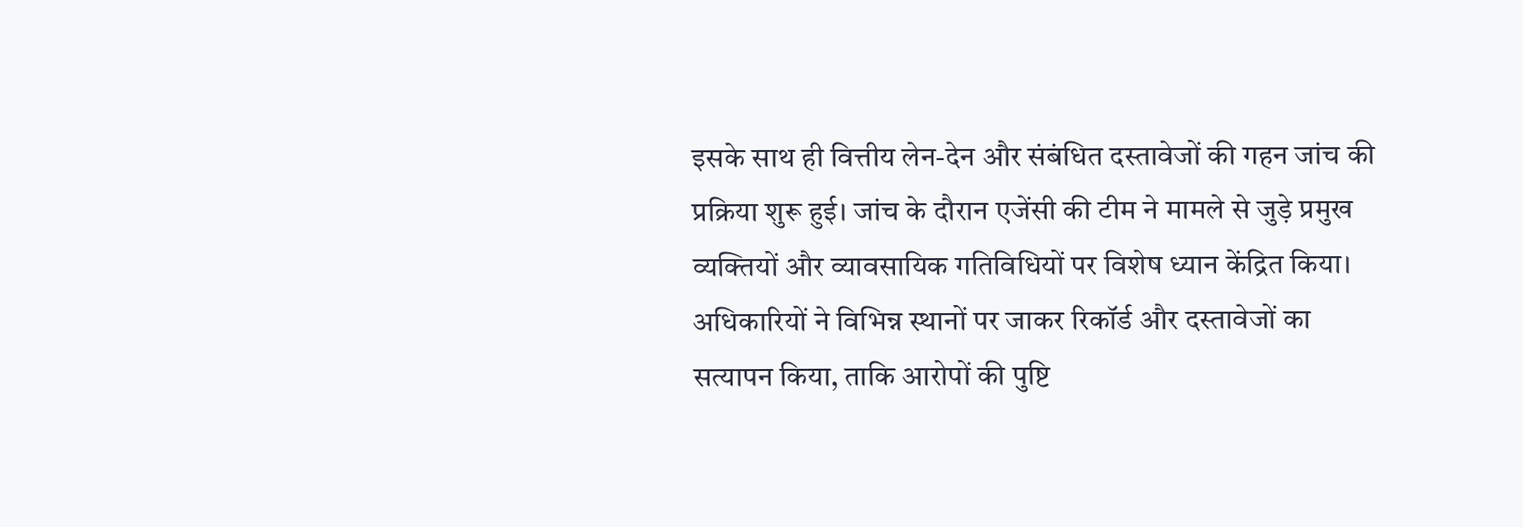इसके साथ ही वित्तीय लेन-देन और संबंधित दस्तावेजों की गहन जांच की प्रक्रिया शुरू हुई। जांच के दौरान एजेंसी की टीम ने मामले से जुड़े प्रमुख व्यक्तियों और व्यावसायिक गतिविधियों पर विशेष ध्यान केंद्रित किया। अधिकारियों ने विभिन्न स्थानों पर जाकर रिकॉर्ड और दस्तावेजों का सत्यापन किया, ताकि आरोपों की पुष्टि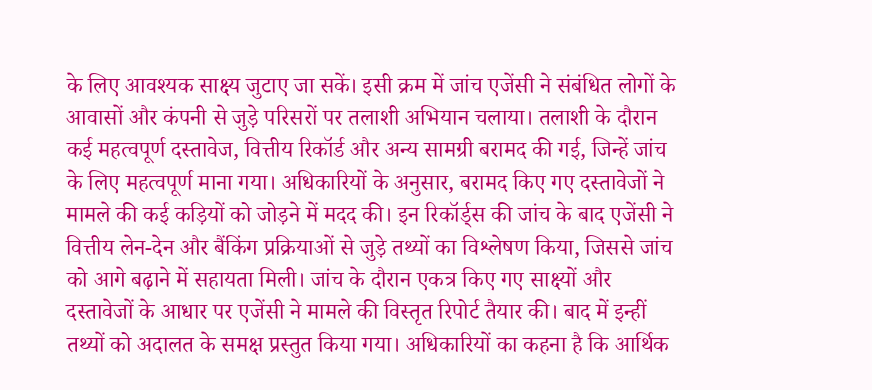के लिए आवश्यक साक्ष्य जुटाए जा सकें। इसी क्रम में जांच एजेंसी ने संबंधित लोगों के आवासों और कंपनी से जुड़े परिसरों पर तलाशी अभियान चलाया। तलाशी के दौरान कई महत्वपूर्ण दस्तावेज, वित्तीय रिकॉर्ड और अन्य सामग्री बरामद की गई, जिन्हें जांच के लिए महत्वपूर्ण माना गया। अधिकारियों के अनुसार, बरामद किए गए दस्तावेजों ने मामले की कई कड़ियों को जोड़ने में मदद की। इन रिकॉर्ड्स की जांच के बाद एजेंसी ने वित्तीय लेन-देन और बैंकिंग प्रक्रियाओं से जुड़े तथ्यों का विश्लेषण किया, जिससे जांच को आगे बढ़ाने में सहायता मिली। जांच के दौरान एकत्र किए गए साक्ष्यों और दस्तावेजों के आधार पर एजेंसी ने मामले की विस्तृत रिपोर्ट तैयार की। बाद में इन्हीं तथ्यों को अदालत के समक्ष प्रस्तुत किया गया। अधिकारियों का कहना है कि आर्थिक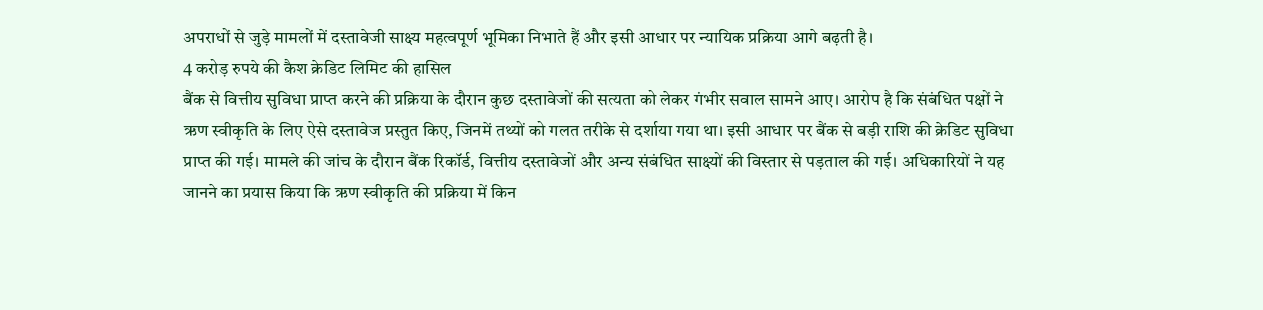अपराधों से जुड़े मामलों में दस्तावेजी साक्ष्य महत्वपूर्ण भूमिका निभाते हैं और इसी आधार पर न्यायिक प्रक्रिया आगे बढ़ती है।
4 करोड़ रुपये की कैश क्रेडिट लिमिट की हासिल
बैंक से वित्तीय सुविधा प्राप्त करने की प्रक्रिया के दौरान कुछ दस्तावेजों की सत्यता को लेकर गंभीर सवाल सामने आए। आरोप है कि संबंधित पक्षों ने ऋण स्वीकृति के लिए ऐसे दस्तावेज प्रस्तुत किए, जिनमें तथ्यों को गलत तरीके से दर्शाया गया था। इसी आधार पर बैंक से बड़ी राशि की क्रेडिट सुविधा प्राप्त की गई। मामले की जांच के दौरान बैंक रिकॉर्ड, वित्तीय दस्तावेजों और अन्य संबंधित साक्ष्यों की विस्तार से पड़ताल की गई। अधिकारियों ने यह जानने का प्रयास किया कि ऋण स्वीकृति की प्रक्रिया में किन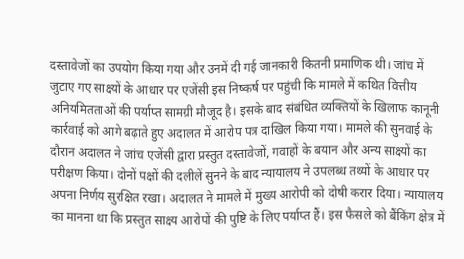दस्तावेजों का उपयोग किया गया और उनमें दी गई जानकारी कितनी प्रमाणिक थी। जांच में जुटाए गए साक्ष्यों के आधार पर एजेंसी इस निष्कर्ष पर पहुंची कि मामले में कथित वित्तीय अनियमितताओं की पर्याप्त सामग्री मौजूद है। इसके बाद संबंधित व्यक्तियों के खिलाफ कानूनी कार्रवाई को आगे बढ़ाते हुए अदालत में आरोप पत्र दाखिल किया गया। मामले की सुनवाई के दौरान अदालत ने जांच एजेंसी द्वारा प्रस्तुत दस्तावेजों, गवाहों के बयान और अन्य साक्ष्यों का परीक्षण किया। दोनों पक्षों की दलीलें सुनने के बाद न्यायालय ने उपलब्ध तथ्यों के आधार पर अपना निर्णय सुरक्षित रखा। अदालत ने मामले में मुख्य आरोपी को दोषी करार दिया। न्यायालय का मानना था कि प्रस्तुत साक्ष्य आरोपों की पुष्टि के लिए पर्याप्त हैं। इस फैसले को बैंकिंग क्षेत्र में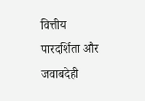वित्तीय पारदर्शिता और जवाबदेही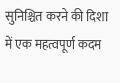सुनिश्चित करने की दिशा में एक महत्वपूर्ण कदम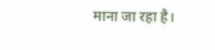माना जा रहा है।